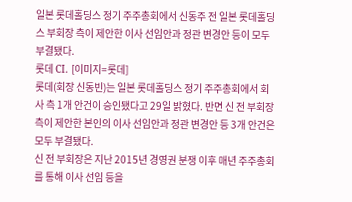일본 롯데홀딩스 정기 주주총회에서 신동주 전 일본 롯데홀딩스 부회장 측이 제안한 이사 선임안과 정관 변경안 등이 모두 부결됐다.
롯데 CI. [이미지=롯데]
롯데(회장 신동빈)는 일본 롯데홀딩스 정기 주주총회에서 회사 측 1개 안건이 승인됐다고 29일 밝혔다. 반면 신 전 부회장 측이 제안한 본인의 이사 선임안과 정관 변경안 등 3개 안건은 모두 부결됐다.
신 전 부회장은 지난 2015년 경영권 분쟁 이후 매년 주주총회를 통해 이사 선임 등을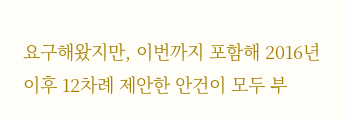요구해왔지만, 이번까지 포함해 2016년 이후 12차례 제안한 안건이 모두 부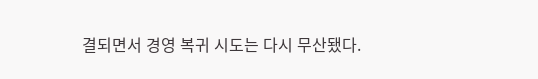결되면서 경영 복귀 시도는 다시 무산됐다.